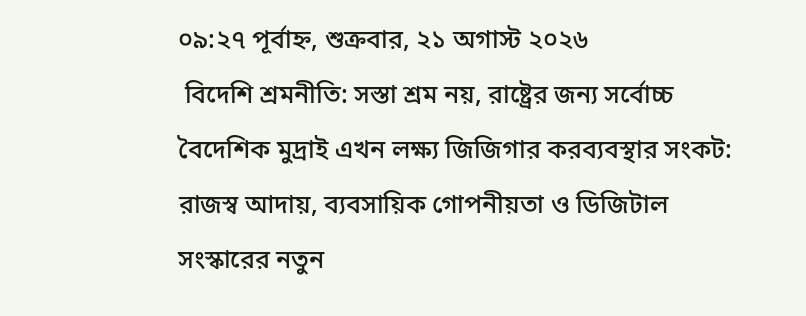০৯:২৭ পূর্বাহ্ন, শুক্রবার, ২১ অগাস্ট ২০২৬
 বিদেশি শ্রমনীতি: সস্তা শ্রম নয়, রাষ্ট্রের জন্য সর্বোচ্চ বৈদেশিক মুদ্রাই এখন লক্ষ্য জিজিগার করব্যবস্থার সংকট: রাজস্ব আদায়, ব্যবসায়িক গোপনীয়তা ও ডিজিটাল সংস্কারের নতুন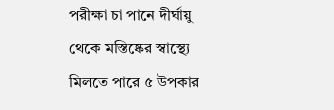পরীক্ষা চা পানে দীর্ঘায়ু থেকে মস্তিষ্কের স্বাস্থ্যে মিলতে পারে ৫ উপকার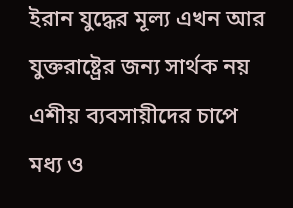ইরান যুদ্ধের মূল্য এখন আর যুক্তরাষ্ট্রের জন্য সার্থক নয় এশীয় ব্যবসায়ীদের চাপে মধ্য ও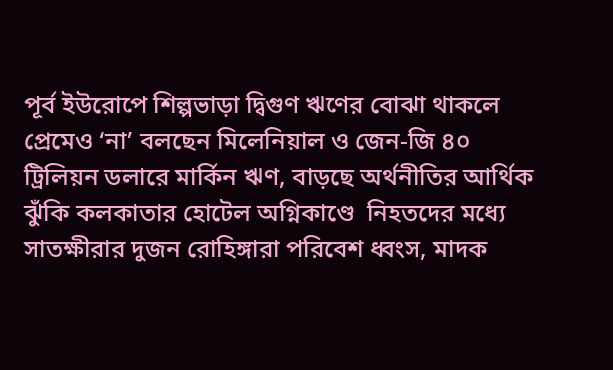পূর্ব ইউরোপে শিল্পভাড়া দ্বিগুণ ঋণের বোঝা থাকলে প্রেমেও ‘না’ বলছেন মিলেনিয়াল ও জেন-জি ৪০ ট্রিলিয়ন ডলারে মার্কিন ঋণ, বাড়ছে অর্থনীতির আর্থিক ঝুঁকি কলকাতার হোটেল অগ্নিকাণ্ডে  নিহতদের মধ্যে সাতক্ষীরার দুজন রোহিঙ্গারা পরিবেশ ধ্বংস, মাদক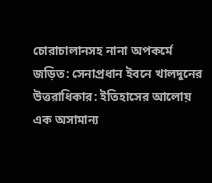চোরাচালানসহ নানা অপকর্মে জড়িত: সেনাপ্রধান ইবনে খালদুনের উত্তরাধিকার: ইতিহাসের আলোয় এক অসামান্য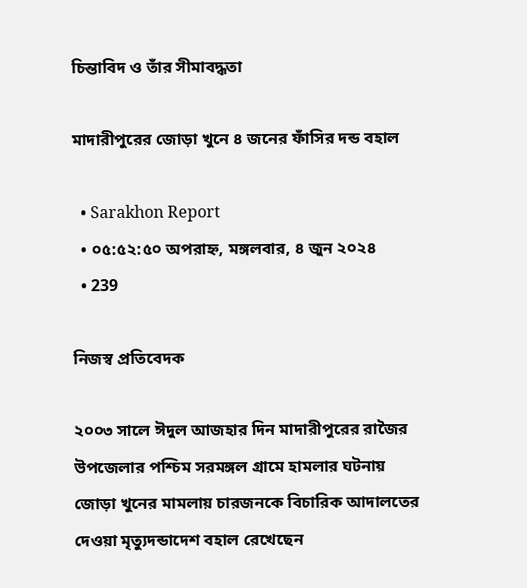চিন্তাবিদ ও তাঁর সীমাবদ্ধতা

মাদারীপুরের জোড়া খুনে ৪ জনের ফাঁসির দন্ড বহাল

  • Sarakhon Report
  • ০৫:৫২:৫০ অপরাহ্ন, মঙ্গলবার, ৪ জুন ২০২৪
  • 239

নিজস্ব প্রতিবেদক

২০০৩ সালে ঈদুল আজহার দিন মাদারীপুরের রাজৈর উপজেলার পশ্চিম সরমঙ্গল গ্রামে হামলার ঘটনায় জোড়া খুনের মামলায় চারজনকে বিচারিক আদালতের দেওয়া মৃত্যুদন্ডাদেশ বহাল রেখেছেন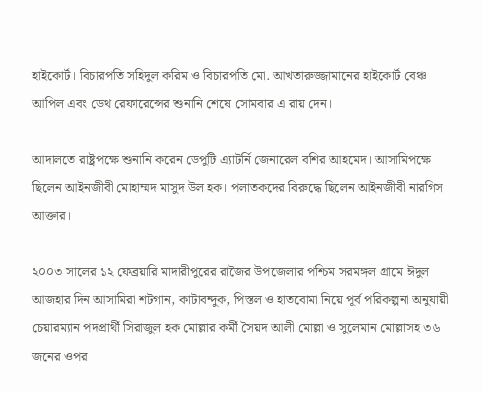হাইকোর্ট। বিচারপতি সহিদুল করিম ও বিচারপতি মো. আখতারুজ্জামানের হাইকোর্ট বেঞ্চ আপিল এবং ডেথ রেফারেন্সের শুনানি শেষে সোমবার এ রায় দেন।

আদালতে রাষ্ট্রপক্ষে শুনানি করেন ডেপুটি এ্যাটর্নি জেনারেল বশির আহমেদ। আসামিপক্ষে ছিলেন আইনজীবী মোহাম্মদ মাসুদ উল হক। পলাতকদের বিরুদ্ধে ছিলেন আইনজীবী নারগিস আক্তার।

২০০৩ সালের ১২ ফেব্রয়ারি মাদারীপুরের রাজৈর উপজেলার পশ্চিম সরমঙ্গল গ্রামে ঈদুল আজহার দিন আসামিরা শটগান, কাটাবন্দুক, পিস্তল ও হাতবোমা নিয়ে পূর্ব পরিকল্পনা অনুযায়ী চেয়ারম্যান পদপ্রার্থী সিরাজুল হক মোল্লার কর্মী সৈয়দ আলী মোল্লা ও সুলেমান মোল্লাসহ ৩৬ জনের ওপর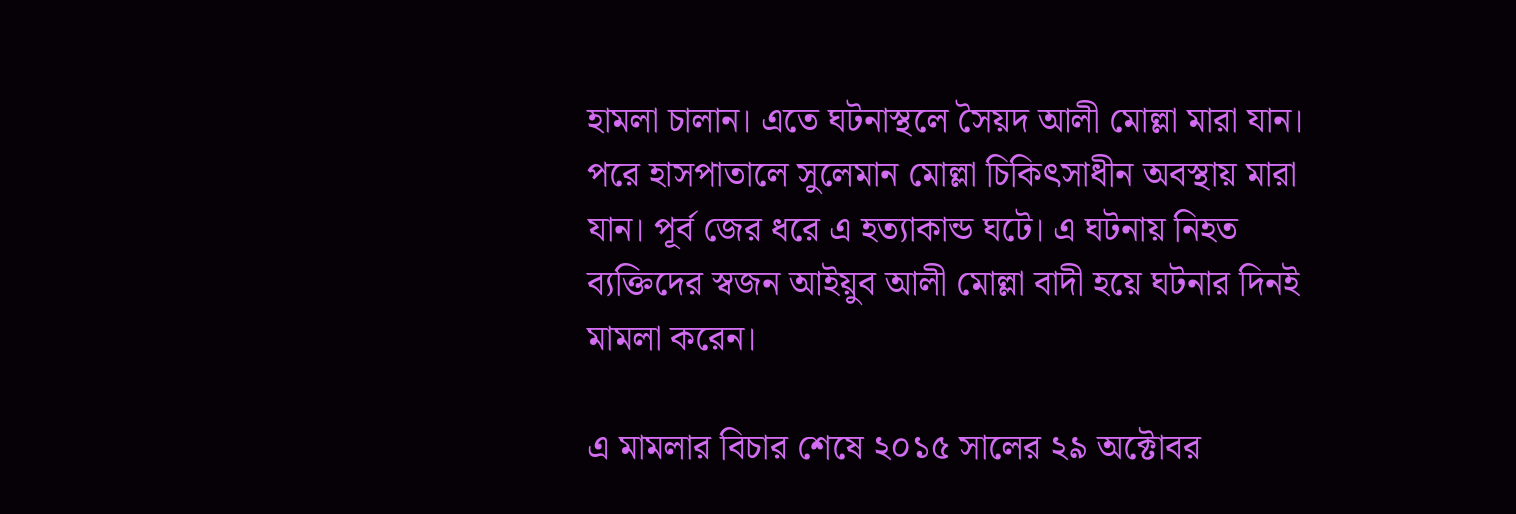হামলা চালান। এতে ঘটনাস্থলে সৈয়দ আলী মোল্লা মারা যান। পরে হাসপাতালে সুলেমান মোল্লা চিকিৎসাধীন অবস্থায় মারা যান। পূর্ব জের ধরে এ হত্যাকান্ড ঘটে। এ ঘটনায় নিহত ব্যক্তিদের স্বজন আইয়ুব আলী মোল্লা বাদী হয়ে ঘটনার দিনই মামলা করেন।

এ মামলার বিচার শেষে ২০১৫ সালের ২৯ অক্টোবর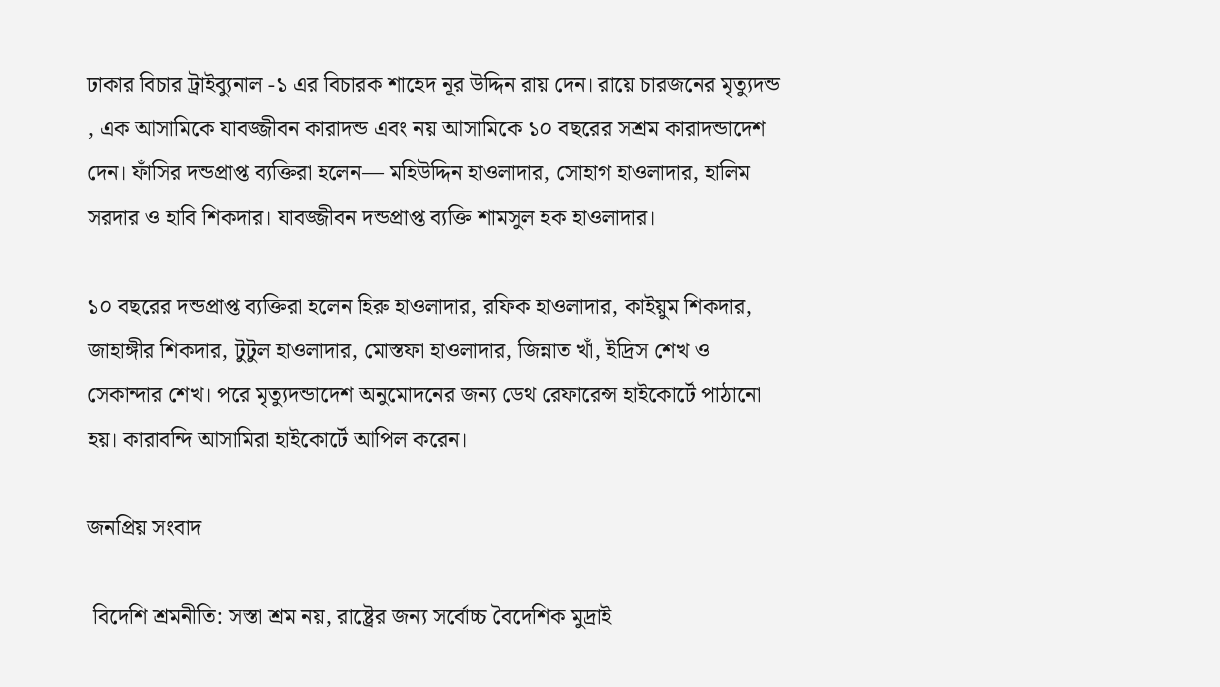ঢাকার বিচার ট্রাইব্যুনাল -১ এর বিচারক শাহেদ নূর উদ্দিন রায় দেন। রায়ে চারজনের মৃত্যুদন্ড , এক আসামিকে যাবজ্জীবন কারাদন্ড এবং নয় আসামিকে ১০ বছরের সশ্রম কারাদন্ডাদেশ দেন। ফাঁসির দন্ডপ্রাপ্ত ব্যক্তিরা হলেন— মহিউদ্দিন হাওলাদার, সোহাগ হাওলাদার, হালিম সরদার ও হাবি শিকদার। যাবজ্জীবন দন্ডপ্রাপ্ত ব্যক্তি শামসুল হক হাওলাদার।

১০ বছরের দন্ডপ্রাপ্ত ব্যক্তিরা হলেন হিরু হাওলাদার, রফিক হাওলাদার, কাইয়ুম শিকদার, জাহাঙ্গীর শিকদার, টুটুল হাওলাদার, মোস্তফা হাওলাদার, জিন্নাত খাঁ, ইদ্রিস শেখ ও সেকান্দার শেখ। পরে মৃত্যুদন্ডাদেশ অনুমোদনের জন্য ডেথ রেফারেন্স হাইকোর্টে পাঠানো হয়। কারাবন্দি আসামিরা হাইকোর্টে আপিল করেন।

জনপ্রিয় সংবাদ

 বিদেশি শ্রমনীতি: সস্তা শ্রম নয়, রাষ্ট্রের জন্য সর্বোচ্চ বৈদেশিক মুদ্রাই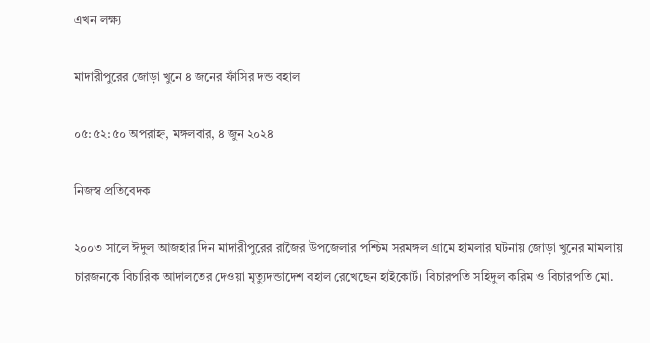এখন লক্ষ্য

মাদারীপুরের জোড়া খুনে ৪ জনের ফাঁসির দন্ড বহাল

০৫:৫২:৫০ অপরাহ্ন, মঙ্গলবার, ৪ জুন ২০২৪

নিজস্ব প্রতিবেদক

২০০৩ সালে ঈদুল আজহার দিন মাদারীপুরের রাজৈর উপজেলার পশ্চিম সরমঙ্গল গ্রামে হামলার ঘটনায় জোড়া খুনের মামলায় চারজনকে বিচারিক আদালতের দেওয়া মৃত্যুদন্ডাদেশ বহাল রেখেছেন হাইকোর্ট। বিচারপতি সহিদুল করিম ও বিচারপতি মো.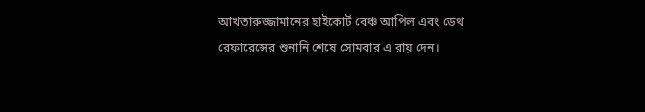আখতারুজ্জামানের হাইকোর্ট বেঞ্চ আপিল এবং ডেথ রেফারেন্সের শুনানি শেষে সোমবার এ রায় দেন।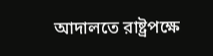আদালতে রাষ্ট্রপক্ষে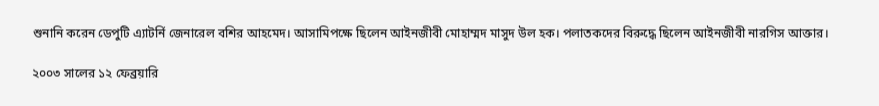শুনানি করেন ডেপুটি এ্যাটর্নি জেনারেল বশির আহমেদ। আসামিপক্ষে ছিলেন আইনজীবী মোহাম্মদ মাসুদ উল হক। পলাতকদের বিরুদ্ধে ছিলেন আইনজীবী নারগিস আক্তার।

২০০৩ সালের ১২ ফেব্রয়ারি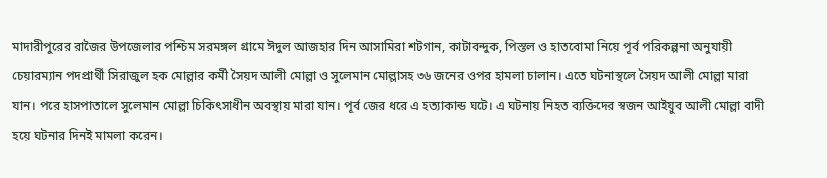মাদারীপুরের রাজৈর উপজেলার পশ্চিম সরমঙ্গল গ্রামে ঈদুল আজহার দিন আসামিরা শটগান, কাটাবন্দুক, পিস্তল ও হাতবোমা নিয়ে পূর্ব পরিকল্পনা অনুযায়ী চেয়ারম্যান পদপ্রার্থী সিরাজুল হক মোল্লার কর্মী সৈয়দ আলী মোল্লা ও সুলেমান মোল্লাসহ ৩৬ জনের ওপর হামলা চালান। এতে ঘটনাস্থলে সৈয়দ আলী মোল্লা মারা যান। পরে হাসপাতালে সুলেমান মোল্লা চিকিৎসাধীন অবস্থায় মারা যান। পূর্ব জের ধরে এ হত্যাকান্ড ঘটে। এ ঘটনায় নিহত ব্যক্তিদের স্বজন আইয়ুব আলী মোল্লা বাদী হয়ে ঘটনার দিনই মামলা করেন।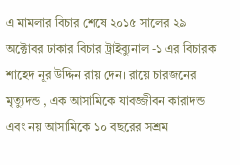এ মামলার বিচার শেষে ২০১৫ সালের ২৯ অক্টোবর ঢাকার বিচার ট্রাইব্যুনাল -১ এর বিচারক শাহেদ নূর উদ্দিন রায় দেন। রায়ে চারজনের মৃত্যুদন্ড , এক আসামিকে যাবজ্জীবন কারাদন্ড এবং নয় আসামিকে ১০ বছরের সশ্রম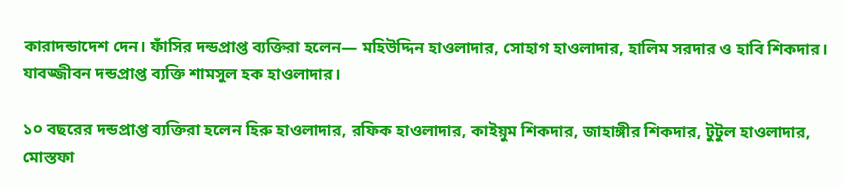কারাদন্ডাদেশ দেন। ফাঁসির দন্ডপ্রাপ্ত ব্যক্তিরা হলেন— মহিউদ্দিন হাওলাদার, সোহাগ হাওলাদার, হালিম সরদার ও হাবি শিকদার। যাবজ্জীবন দন্ডপ্রাপ্ত ব্যক্তি শামসুল হক হাওলাদার।

১০ বছরের দন্ডপ্রাপ্ত ব্যক্তিরা হলেন হিরু হাওলাদার, রফিক হাওলাদার, কাইয়ুম শিকদার, জাহাঙ্গীর শিকদার, টুটুল হাওলাদার, মোস্তফা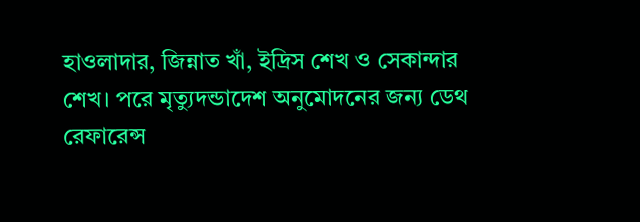হাওলাদার, জিন্নাত খাঁ, ইদ্রিস শেখ ও সেকান্দার শেখ। পরে মৃত্যুদন্ডাদেশ অনুমোদনের জন্য ডেথ রেফারেন্স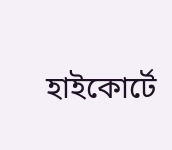হাইকোর্টে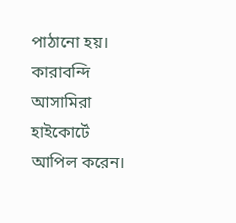পাঠানো হয়। কারাবন্দি আসামিরা হাইকোর্টে আপিল করেন।